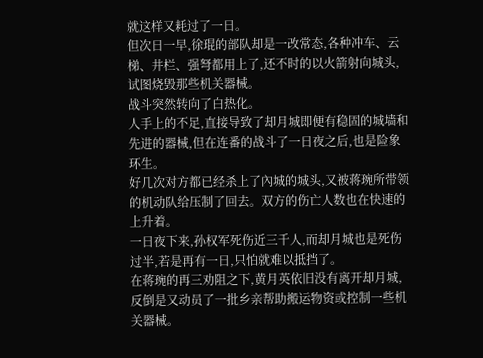就这样又耗过了一日。
但次日一早,徐琨的部队却是一改常态,各种冲车、云梯、井栏、强弩都用上了,还不时的以火箭射向城头,试图烧毁那些机关器械。
战斗突然转向了白热化。
人手上的不足,直接导致了却月城即便有稳固的城墙和先进的器械,但在连番的战斗了一日夜之后,也是险象环生。
好几次对方都已经杀上了內城的城头,又被蒋琬所带领的机动队给压制了回去。双方的伤亡人数也在快速的上升着。
一日夜下来,孙权军死伤近三千人,而却月城也是死伤过半,若是再有一日,只怕就难以抵挡了。
在蒋琬的再三劝阻之下,黄月英依旧没有离开却月城,反倒是又动员了一批乡亲帮助搬运物资或控制一些机关器械。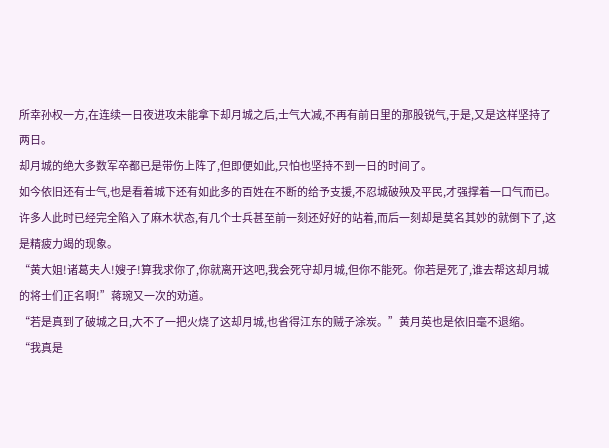所幸孙权一方,在连续一日夜进攻未能拿下却月城之后,士气大减,不再有前日里的那股锐气,于是,又是这样坚持了两日。
却月城的绝大多数军卒都已是带伤上阵了,但即便如此,只怕也坚持不到一日的时间了。
如今依旧还有士气,也是看着城下还有如此多的百姓在不断的给予支援,不忍城破殃及平民,才强撑着一口气而已。
许多人此时已经完全陷入了麻木状态,有几个士兵甚至前一刻还好好的站着,而后一刻却是莫名其妙的就倒下了,这是精疲力竭的现象。
“黄大姐!诸葛夫人!嫂子!算我求你了,你就离开这吧,我会死守却月城,但你不能死。你若是死了,谁去帮这却月城的将士们正名啊!”蒋琬又一次的劝道。
“若是真到了破城之日,大不了一把火烧了这却月城,也省得江东的贼子涂炭。”黄月英也是依旧毫不退缩。
“我真是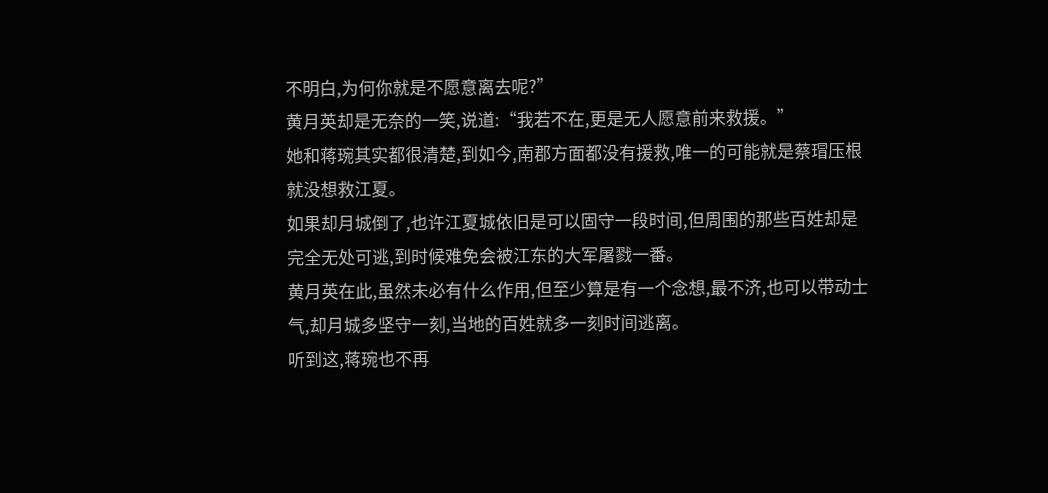不明白,为何你就是不愿意离去呢?”
黄月英却是无奈的一笑,说道:“我若不在,更是无人愿意前来救援。”
她和蒋琬其实都很清楚,到如今,南郡方面都没有援救,唯一的可能就是蔡瑁压根就没想救江夏。
如果却月城倒了,也许江夏城依旧是可以固守一段时间,但周围的那些百姓却是完全无处可逃,到时候难免会被江东的大军屠戮一番。
黄月英在此,虽然未必有什么作用,但至少算是有一个念想,最不济,也可以带动士气,却月城多坚守一刻,当地的百姓就多一刻时间逃离。
听到这,蒋琬也不再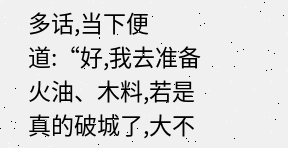多话,当下便道:“好,我去准备火油、木料,若是真的破城了,大不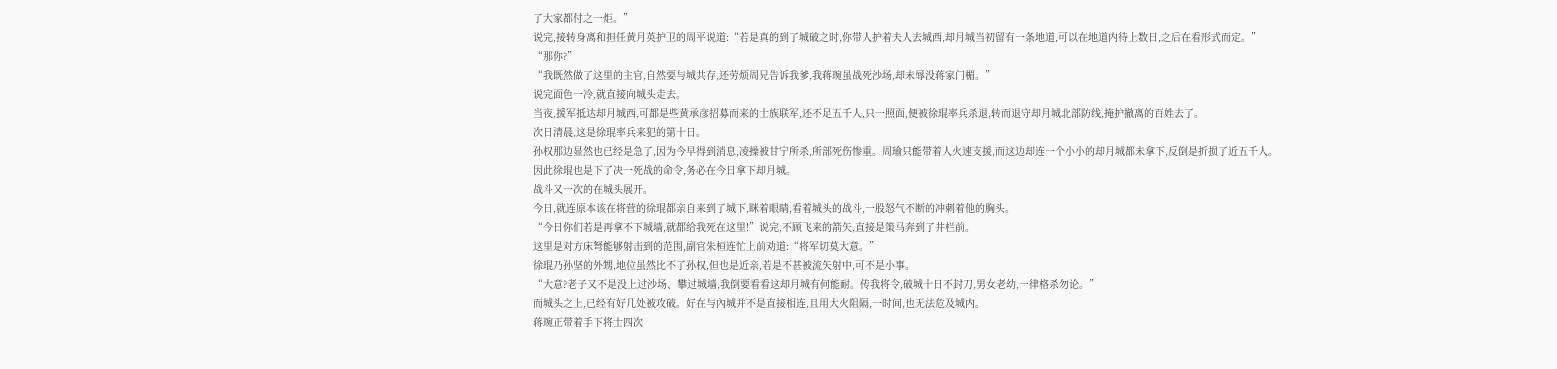了大家都付之一炬。”
说完,接转身离和担任黄月英护卫的周平说道:“若是真的到了城破之时,你带人护着夫人去城西,却月城当初留有一条地道,可以在地道内待上数日,之后在看形式而定。”
“那你?”
“我既然做了这里的主官,自然要与城共存,还劳烦周兄告诉我爹,我蒋琬虽战死沙场,却未辱没蒋家门楣。”
说完面色一冷,就直接向城头走去。
当夜,援军抵达却月城西,可都是些黄承彦招募而来的士族联军,还不足五千人,只一照面,便被徐琨率兵杀退,转而退守却月城北部防线,掩护撤离的百姓去了。
次日清晨,这是徐琨率兵来犯的第十日。
孙权那边显然也已经是急了,因为今早得到消息,凌操被甘宁所杀,所部死伤惨重。周瑜只能带着人火速支援,而这边却连一个小小的却月城都未拿下,反倒是折损了近五千人。
因此徐琨也是下了决一死战的命令,务必在今日拿下却月城。
战斗又一次的在城头展开。
今日,就连原本该在将营的徐琨都亲自来到了城下,眯着眼睛,看着城头的战斗,一股怒气不断的冲刺着他的胸头。
“今日你们若是再拿不下城墙,就都给我死在这里!”说完,不顾飞来的箭矢,直接是策马奔到了井栏前。
这里是对方床弩能够射击到的范围,副官朱桓连忙上前劝道:“将军切莫大意。”
徐琨乃孙坚的外甥,地位虽然比不了孙权,但也是近亲,若是不甚被流矢射中,可不是小事。
“大意?老子又不是没上过沙场、攀过城墙,我倒要看看这却月城有何能耐。传我将令,破城十日不封刀,男女老幼,一律格杀勿论。”
而城头之上,已经有好几处被攻破。好在与內城并不是直接相连,且用大火阻隔,一时间,也无法危及城内。
蒋琬正带着手下将士四次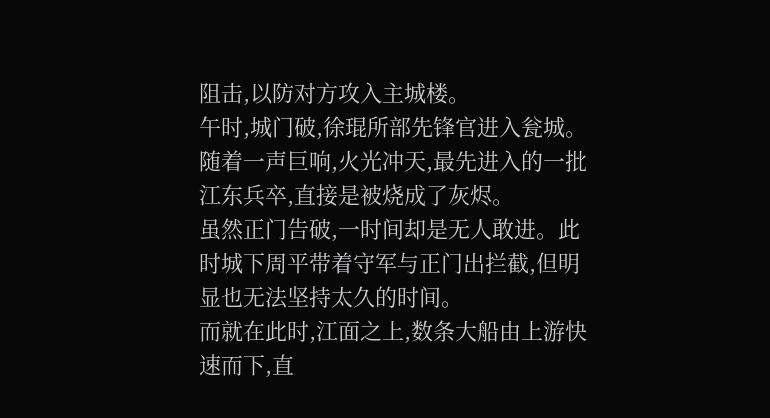阻击,以防对方攻入主城楼。
午时,城门破,徐琨所部先锋官进入瓮城。随着一声巨响,火光冲天,最先进入的一批江东兵卒,直接是被烧成了灰烬。
虽然正门告破,一时间却是无人敢进。此时城下周平带着守军与正门出拦截,但明显也无法坚持太久的时间。
而就在此时,江面之上,数条大船由上游快速而下,直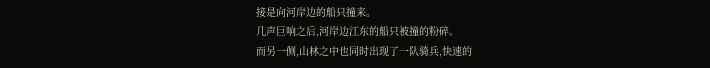接是向河岸边的船只撞来。
几声巨响之后,河岸边江东的船只被撞的粉碎。
而另一侧,山林之中也同时出现了一队骑兵,快速的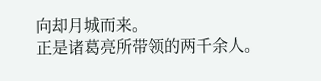向却月城而来。
正是诸葛亮所带领的两千余人。